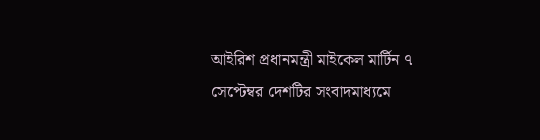আইরিশ প্রধানমন্ত্রী মাইকেল মার্টিন ৭ সেপ্টেম্বর দেশটির সংবাদমাধ্যমে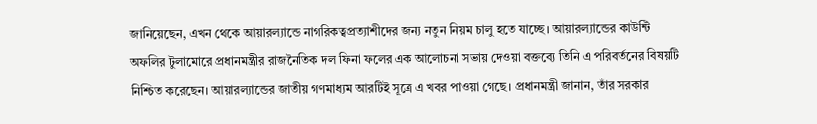জানিয়েছেন, এখন থেকে আয়ারল্যান্ডে নাগরিকত্বপ্রত্যাশীদের জন্য নতুন নিয়ম চালু হতে যাচ্ছে। আয়ারল্যান্ডের কাউন্টি অফলির টুলামোরে প্রধানমন্ত্রীর রাজনৈতিক দল ফিনা ফলের এক আলোচনা সভায় দেওয়া বক্তব্যে তিনি এ পরিবর্তনের বিষয়টি নিশ্চিত করেছেন। আয়ারল্যান্ডের জাতীয় গণমাধ্যম আরটিই সূত্রে এ খবর পাওয়া গেছে। প্রধানমন্ত্রী জানান, তাঁর সরকার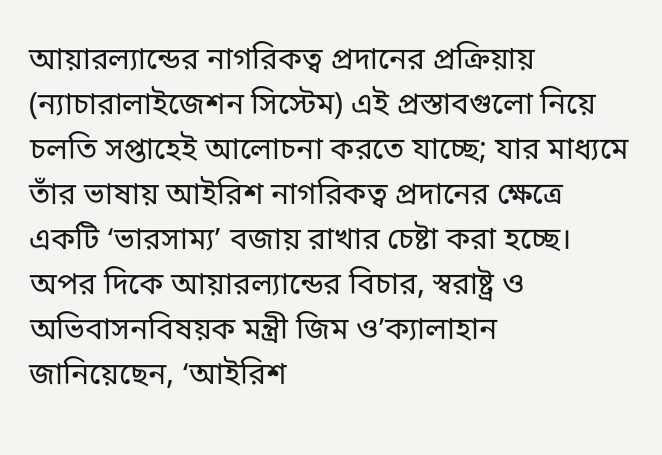আয়ারল্যান্ডের নাগরিকত্ব প্রদানের প্রক্রিয়ায় (ন্যাচারালাইজেশন সিস্টেম) এই প্রস্তাবগুলো নিয়ে চলতি সপ্তাহেই আলোচনা করতে যাচ্ছে; যার মাধ্যমে তাঁর ভাষায় আইরিশ নাগরিকত্ব প্রদানের ক্ষেত্রে একটি ‘ভারসাম্য’ বজায় রাখার চেষ্টা করা হচ্ছে।
অপর দিকে আয়ারল্যান্ডের বিচার, স্বরাষ্ট্র ও অভিবাসনবিষয়ক মন্ত্রী জিম ও’ক্যালাহান জানিয়েছেন, ‘আইরিশ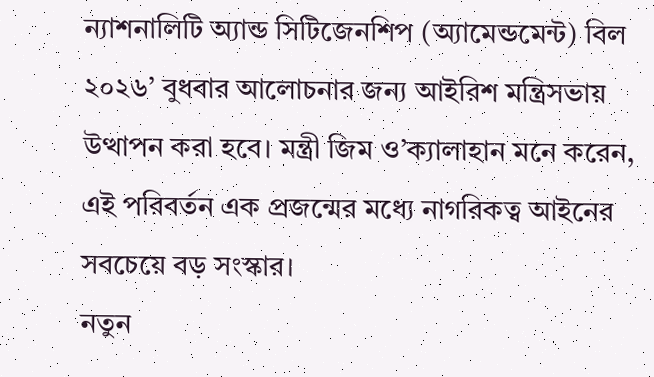ন্যাশনালিটি অ্যান্ড সিটিজেনশিপ (অ্যামেন্ডমেন্ট) বিল ২০২৬’ বুধবার আলোচনার জন্য আইরিশ মন্ত্রিসভায় উত্থাপন করা হবে। মন্ত্রী জিম ও’ক্যালাহান মনে করেন, এই পরিবর্তন এক প্রজন্মের মধ্যে নাগরিকত্ব আইনের সবচেয়ে বড় সংস্কার।
নতুন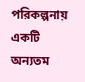পরিকল্পনায় একটি অন্যতম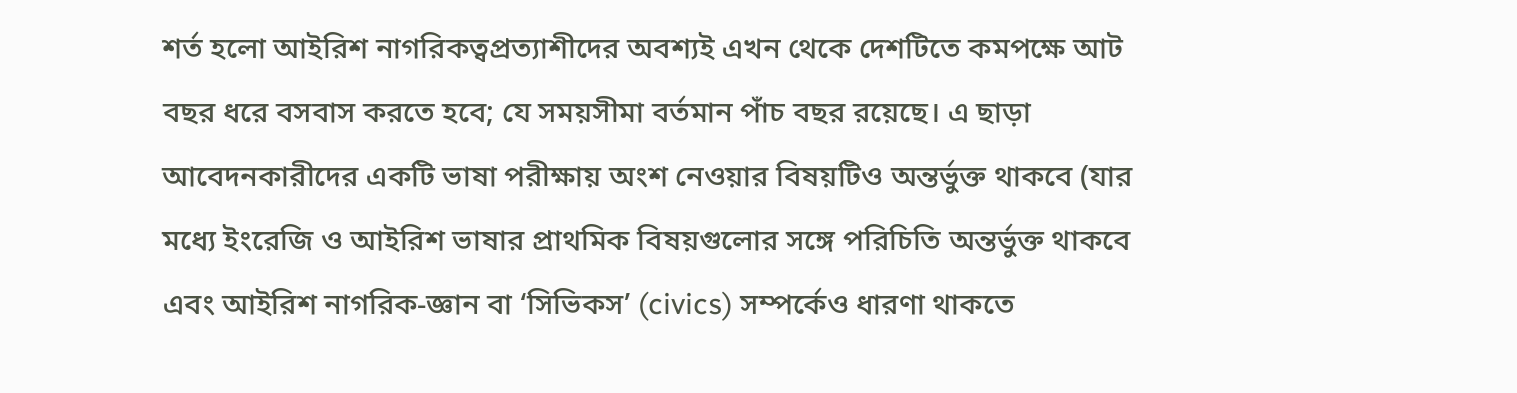শর্ত হলো আইরিশ নাগরিকত্বপ্রত্যাশীদের অবশ্যই এখন থেকে দেশটিতে কমপক্ষে আট বছর ধরে বসবাস করতে হবে; যে সময়সীমা বর্তমান পাঁচ বছর রয়েছে। এ ছাড়া আবেদনকারীদের একটি ভাষা পরীক্ষায় অংশ নেওয়ার বিষয়টিও অন্তর্ভুক্ত থাকবে (যার মধ্যে ইংরেজি ও আইরিশ ভাষার প্রাথমিক বিষয়গুলোর সঙ্গে পরিচিতি অন্তর্ভুক্ত থাকবে এবং আইরিশ নাগরিক-জ্ঞান বা ‘সিভিকস’ (civics) সম্পর্কেও ধারণা থাকতে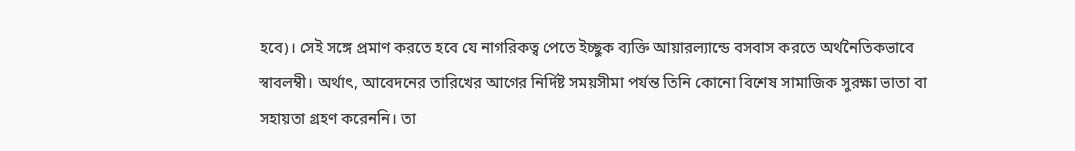হবে)। সেই সঙ্গে প্রমাণ করতে হবে যে নাগরিকত্ব পেতে ইচ্ছুক ব্যক্তি আয়ারল্যান্ডে বসবাস করতে অর্থনৈতিকভাবে স্বাবলম্বী। অর্থাৎ, আবেদনের তারিখের আগের নির্দিষ্ট সময়সীমা পর্যন্ত তিনি কোনো বিশেষ সামাজিক সুরক্ষা ভাতা বা সহায়তা গ্রহণ করেননি। তা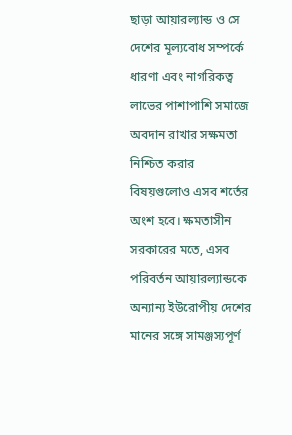ছাড়া আয়ারল্যান্ড ও সে দেশের মূল্যবোধ সম্পর্কে ধারণা এবং নাগরিকত্ব লাভের পাশাপাশি সমাজে অবদান রাখার সক্ষমতা নিশ্চিত করার বিষয়গুলোও এসব শর্তের অংশ হবে। ক্ষমতাসীন সরকারের মতে, এসব পরিবর্তন আয়ারল্যান্ডকে অন্যান্য ইউরোপীয় দেশের মানের সঙ্গে সামঞ্জস্যপূর্ণ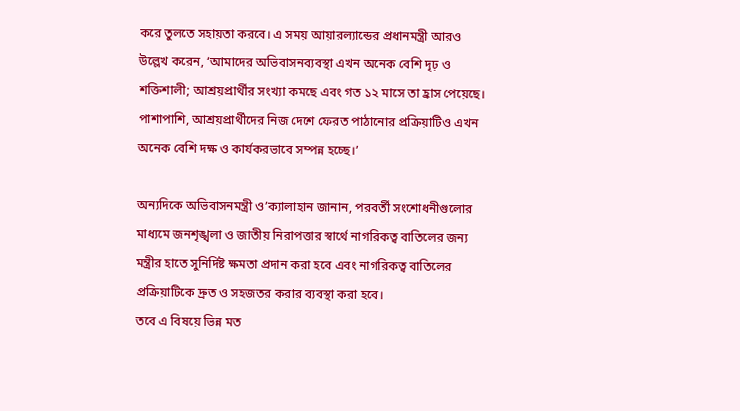করে তুলতে সহায়তা করবে। এ সময় আয়ারল্যান্ডের প্রধানমন্ত্রী আরও উল্লেখ করেন, ‘আমাদের অভিবাসনব্যবস্থা এখন অনেক বেশি দৃঢ় ও শক্তিশালী; আশ্রয়প্রার্থীর সংখ্যা কমছে এবং গত ১২ মাসে তা হ্রাস পেয়েছে। পাশাপাশি, আশ্রয়প্রার্থীদের নিজ দেশে ফেরত পাঠানোর প্রক্রিয়াটিও এখন অনেক বেশি দক্ষ ও কার্যকরভাবে সম্পন্ন হচ্ছে।’

অন্যদিকে অভিবাসনমন্ত্রী ও’ক্যালাহান জানান, পরবর্তী সংশোধনীগুলোর মাধ্যমে জনশৃঙ্খলা ও জাতীয় নিরাপত্তার স্বার্থে নাগরিকত্ব বাতিলের জন্য মন্ত্রীর হাতে সুনির্দিষ্ট ক্ষমতা প্রদান করা হবে এবং নাগরিকত্ব বাতিলের প্রক্রিয়াটিকে দ্রুত ও সহজতর করার ব্যবস্থা করা হবে।
তবে এ বিষয়ে ভিন্ন মত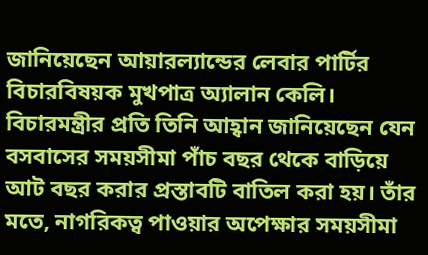জানিয়েছেন আয়ারল্যান্ডের লেবার পার্টির বিচারবিষয়ক মুখপাত্র অ্যালান কেলি। বিচারমন্ত্রীর প্রতি তিনি আহ্বান জানিয়েছেন যেন বসবাসের সময়সীমা পাঁচ বছর থেকে বাড়িয়ে আট বছর করার প্রস্তাবটি বাতিল করা হয়। তাঁর মতে, নাগরিকত্ব পাওয়ার অপেক্ষার সময়সীমা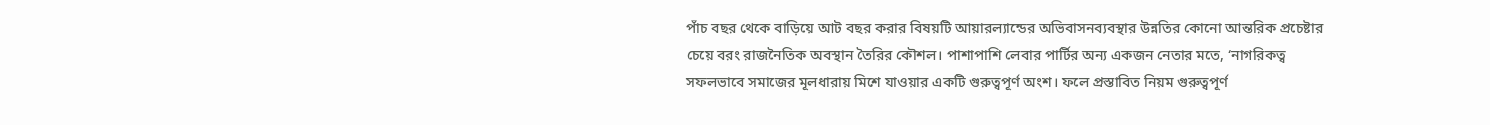পাঁচ বছর থেকে বাড়িয়ে আট বছর করার বিষয়টি আয়ারল্যান্ডের অভিবাসনব্যবস্থার উন্নতির কোনো আন্তরিক প্রচেষ্টার চেয়ে বরং রাজনৈতিক অবস্থান তৈরির কৌশল। পাশাপাশি লেবার পার্টির অন্য একজন নেতার মতে, ‘নাগরিকত্ব সফলভাবে সমাজের মূলধারায় মিশে যাওয়ার একটি গুরুত্বপূর্ণ অংশ। ফলে প্রস্তাবিত নিয়ম গুরুত্বপূর্ণ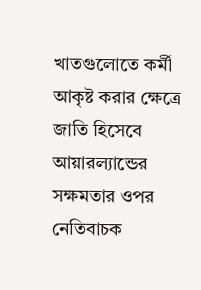খাতগুলোতে কর্মী আকৃষ্ট করার ক্ষেত্রে জাতি হিসেবে আয়ারল্যান্ডের সক্ষমতার ওপর নেতিবাচক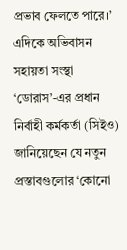প্রভাব ফেলতে পারে।’
এদিকে অভিবাসন সহায়তা সংস্থা ‘ডোরাস’-এর প্রধান নির্বাহী কর্মকর্তা (সিইও) জানিয়েছেন যে নতুন প্রস্তাবগুলোর ‘কোনো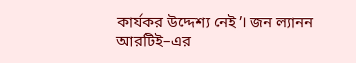কার্যকর উদ্দেশ্য নেই’। জন ল্যানন আরটিই–এর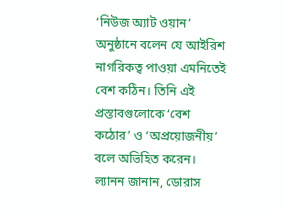‘নিউজ অ্যাট ওয়ান’ অনুষ্ঠানে বলেন যে আইরিশ নাগরিকত্ব পাওয়া এমনিতেই বেশ কঠিন। তিনি এই প্রস্তাবগুলোকে ‘বেশ কঠোর’ ও ‘অপ্রয়োজনীয়’ বলে অভিহিত করেন। ল্যানন জানান, ডোরাস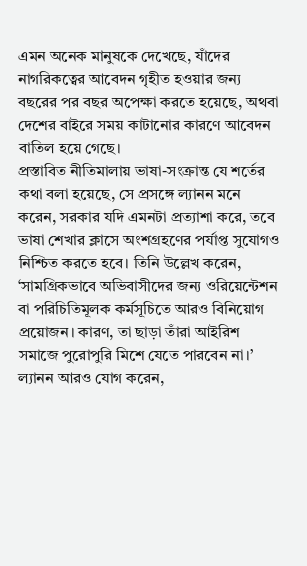এমন অনেক মানুষকে দেখেছে, যাঁদের নাগরিকত্বের আবেদন গৃহীত হওয়ার জন্য বছরের পর বছর অপেক্ষা করতে হয়েছে, অথবা দেশের বাইরে সময় কাটানোর কারণে আবেদন বাতিল হয়ে গেছে।
প্রস্তাবিত নীতিমালায় ভাষা-সংক্রান্ত যে শর্তের কথা বলা হয়েছে, সে প্রসঙ্গে ল্যানন মনে করেন, সরকার যদি এমনটা প্রত্যাশা করে, তবে ভাষা শেখার ক্লাসে অংশগ্রহণের পর্যাপ্ত সুযোগও নিশ্চিত করতে হবে। তিনি উল্লেখ করেন, ‘সামগ্রিকভাবে অভিবাসীদের জন্য ওরিয়েন্টেশন বা পরিচিতিমূলক কর্মসূচিতে আরও বিনিয়োগ প্রয়োজন। কারণ, তা ছাড়া তাঁরা আইরিশ সমাজে পুরোপুরি মিশে যেতে পারবেন না।’
ল্যানন আরও যোগ করেন,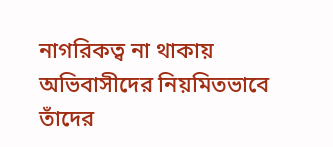নাগরিকত্ব না থাকায় অভিবাসীদের নিয়মিতভাবে তাঁদের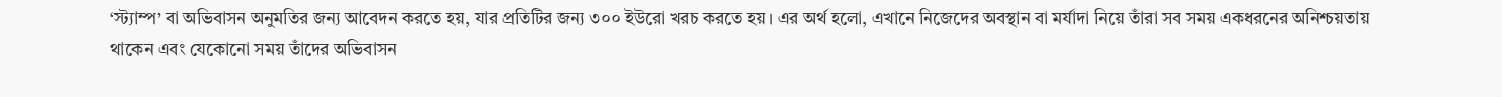‘স্ট্যাম্প’ বা অভিবাসন অনুমতির জন্য আবেদন করতে হয়, যার প্রতিটির জন্য ৩০০ ইউরো খরচ করতে হয়। এর অর্থ হলো, এখানে নিজেদের অবস্থান বা মর্যাদা নিয়ে তাঁরা সব সময় একধরনের অনিশ্চয়তায় থাকেন এবং যেকোনো সময় তাঁদের অভিবাসন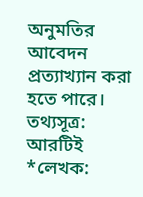অনুমতির আবেদন প্রত্যাখ্যান করা হতে পারে।
তথ্যসূত্র: আরটিই
*লেখক: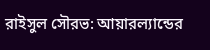রাইসুল সৌরভ: আয়ারল্যান্ডের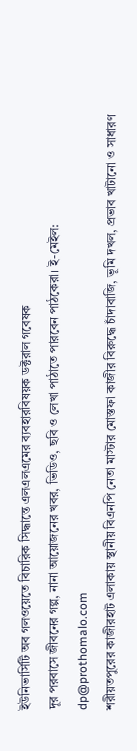ইউনিভার্সিটি অব গলওয়েতে বিচারিক সিদ্ধান্তে এলএলএমের ব্যবহারবিষয়ক ডক্টরাল গবেষক
দূর পরবাসে জীবনের গল্প, নানা আয়োজনের খবর, ভিডিও, ছবি ও লেখা পাঠাতে পারবেন পাঠকেরা। ই-মেইল: dp@prothomalo.com
শরীয়তপুরের কাজীরহাট এলাকায় স্থানীয় বিএনপি নেতা মাস্টার মোস্তফা কাজীর বিরুদ্ধে চাঁদাবাজি, ভূমি দখল, প্রভাব খাটানো ও সাধারণ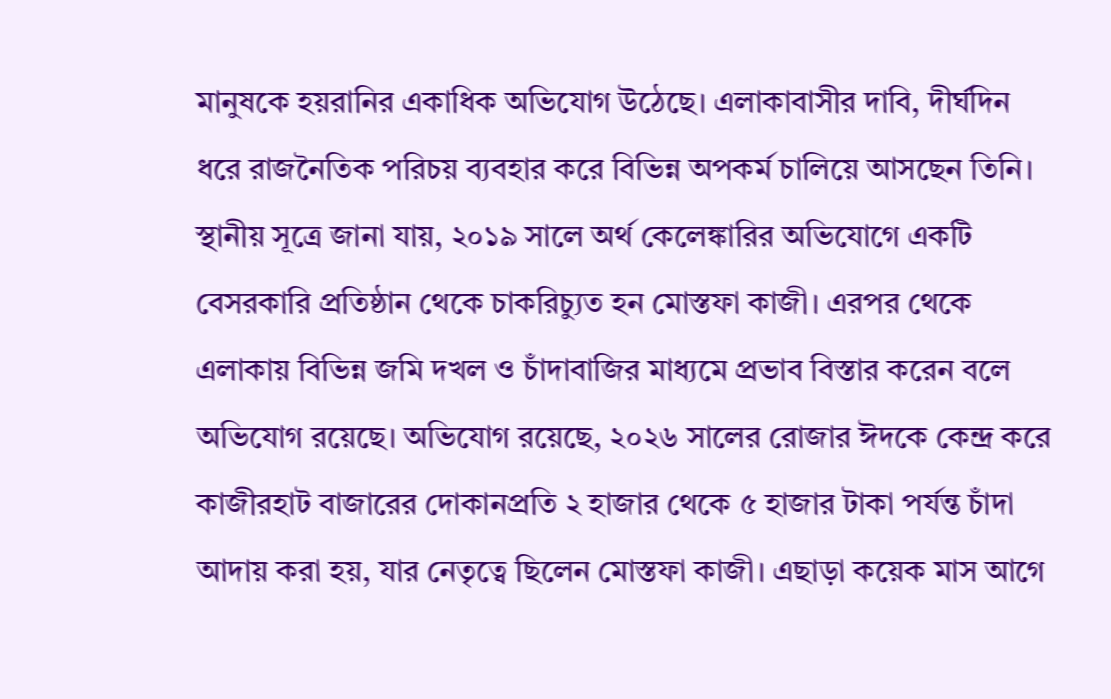মানুষকে হয়রানির একাধিক অভিযোগ উঠেছে। এলাকাবাসীর দাবি, দীর্ঘদিন ধরে রাজনৈতিক পরিচয় ব্যবহার করে বিভিন্ন অপকর্ম চালিয়ে আসছেন তিনি। স্থানীয় সূত্রে জানা যায়, ২০১৯ সালে অর্থ কেলেঙ্কারির অভিযোগে একটি বেসরকারি প্রতিষ্ঠান থেকে চাকরিচ্যুত হন মোস্তফা কাজী। এরপর থেকে এলাকায় বিভিন্ন জমি দখল ও চাঁদাবাজির মাধ্যমে প্রভাব বিস্তার করেন বলে অভিযোগ রয়েছে। অভিযোগ রয়েছে, ২০২৬ সালের রোজার ঈদকে কেন্দ্র করে কাজীরহাট বাজারের দোকানপ্রতি ২ হাজার থেকে ৫ হাজার টাকা পর্যন্ত চাঁদা আদায় করা হয়, যার নেতৃত্বে ছিলেন মোস্তফা কাজী। এছাড়া কয়েক মাস আগে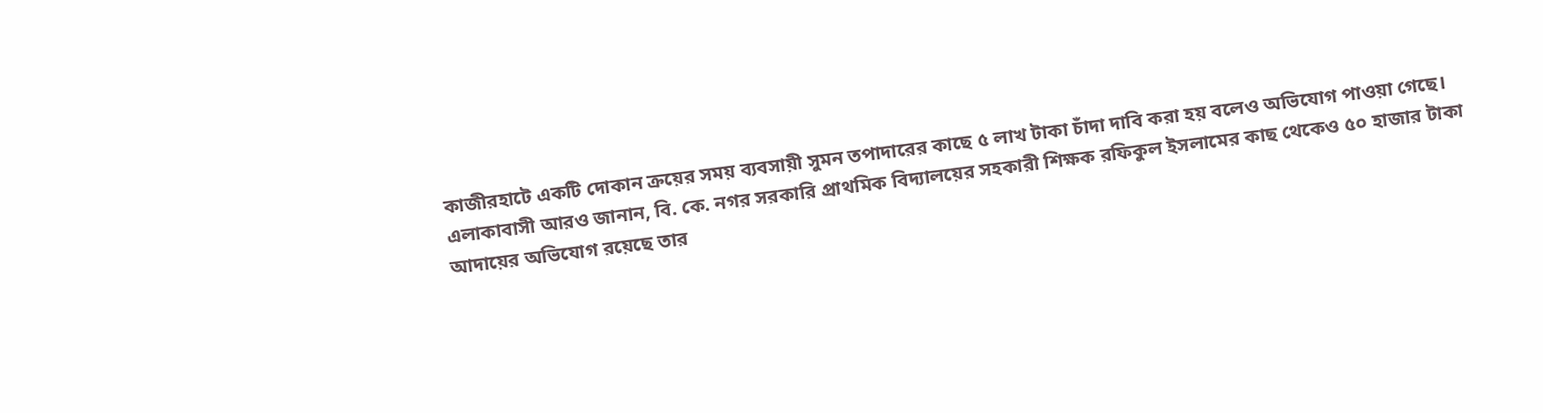কাজীরহাটে একটি দোকান ক্রয়ের সময় ব্যবসায়ী সুমন তপাদারের কাছে ৫ লাখ টাকা চাঁদা দাবি করা হয় বলেও অভিযোগ পাওয়া গেছে। এলাকাবাসী আরও জানান, বি. কে. নগর সরকারি প্রাথমিক বিদ্যালয়ের সহকারী শিক্ষক রফিকুল ইসলামের কাছ থেকেও ৫০ হাজার টাকা আদায়ের অভিযোগ রয়েছে তার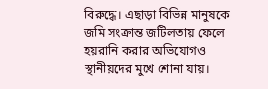বিরুদ্ধে। এছাড়া বিভিন্ন মানুষকে জমি সংক্রান্ত জটিলতায় ফেলে হয়রানি করার অভিযোগও স্থানীয়দের মুখে শোনা যায়।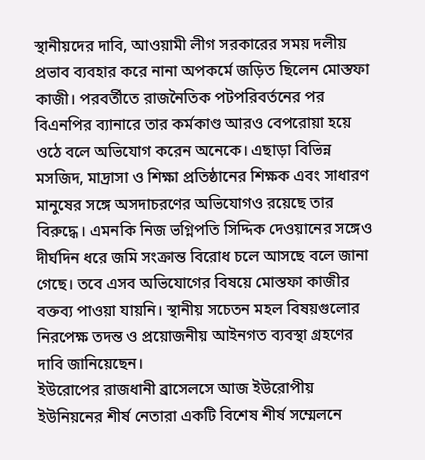স্থানীয়দের দাবি, আওয়ামী লীগ সরকারের সময় দলীয় প্রভাব ব্যবহার করে নানা অপকর্মে জড়িত ছিলেন মোস্তফা কাজী। পরবর্তীতে রাজনৈতিক পটপরিবর্তনের পর বিএনপির ব্যানারে তার কর্মকাণ্ড আরও বেপরোয়া হয়ে ওঠে বলে অভিযোগ করেন অনেকে। এছাড়া বিভিন্ন মসজিদ, মাদ্রাসা ও শিক্ষা প্রতিষ্ঠানের শিক্ষক এবং সাধারণ মানুষের সঙ্গে অসদাচরণের অভিযোগও রয়েছে তার বিরুদ্ধে। এমনকি নিজ ভগ্নিপতি সিদ্দিক দেওয়ানের সঙ্গেও দীর্ঘদিন ধরে জমি সংক্রান্ত বিরোধ চলে আসছে বলে জানা গেছে। তবে এসব অভিযোগের বিষয়ে মোস্তফা কাজীর বক্তব্য পাওয়া যায়নি। স্থানীয় সচেতন মহল বিষয়গুলোর নিরপেক্ষ তদন্ত ও প্রয়োজনীয় আইনগত ব্যবস্থা গ্রহণের দাবি জানিয়েছেন।
ইউরোপের রাজধানী ব্রাসেলসে আজ ইউরোপীয় ইউনিয়নের শীর্ষ নেতারা একটি বিশেষ শীর্ষ সম্মেলনে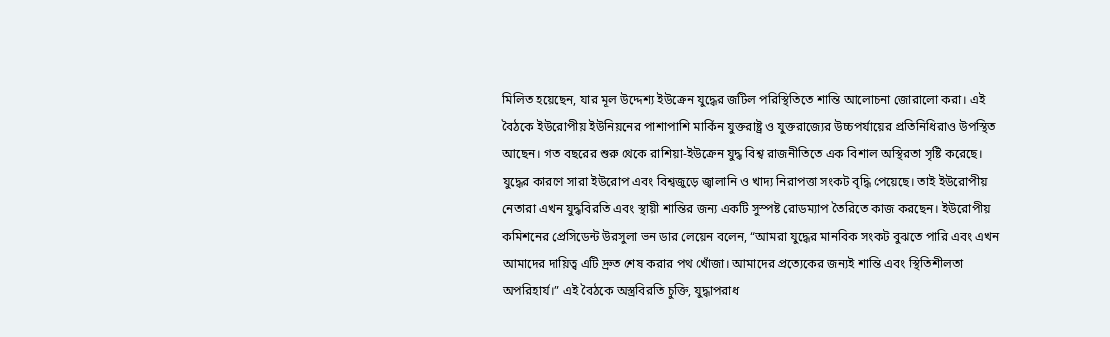মিলিত হয়েছেন, যার মূল উদ্দেশ্য ইউক্রেন যুদ্ধের জটিল পরিস্থিতিতে শান্তি আলোচনা জোরালো করা। এই বৈঠকে ইউরোপীয় ইউনিয়নের পাশাপাশি মার্কিন যুক্তরাষ্ট্র ও যুক্তরাজ্যের উচ্চপর্যায়ের প্রতিনিধিরাও উপস্থিত আছেন। গত বছরের শুরু থেকে রাশিয়া-ইউক্রেন যুদ্ধ বিশ্ব রাজনীতিতে এক বিশাল অস্থিরতা সৃষ্টি করেছে। যুদ্ধের কারণে সারা ইউরোপ এবং বিশ্বজুড়ে জ্বালানি ও খাদ্য নিরাপত্তা সংকট বৃদ্ধি পেয়েছে। তাই ইউরোপীয় নেতারা এখন যুদ্ধবিরতি এবং স্থায়ী শান্তির জন্য একটি সুস্পষ্ট রোডম্যাপ তৈরিতে কাজ করছেন। ইউরোপীয় কমিশনের প্রেসিডেন্ট উরসুলা ভন ডার লেয়েন বলেন, “আমরা যুদ্ধের মানবিক সংকট বুঝতে পারি এবং এখন আমাদের দায়িত্ব এটি দ্রুত শেষ করার পথ খোঁজা। আমাদের প্রত্যেকের জন্যই শান্তি এবং স্থিতিশীলতা অপরিহার্য।” এই বৈঠকে অস্ত্রবিরতি চুক্তি, যুদ্ধাপরাধ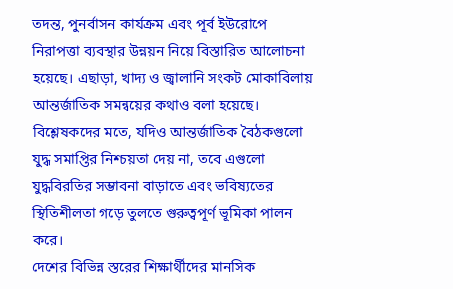তদন্ত, পুনর্বাসন কার্যক্রম এবং পূর্ব ইউরোপে নিরাপত্তা ব্যবস্থার উন্নয়ন নিয়ে বিস্তারিত আলোচনা হয়েছে। এছাড়া, খাদ্য ও জ্বালানি সংকট মোকাবিলায় আন্তর্জাতিক সমন্বয়ের কথাও বলা হয়েছে। বিশ্লেষকদের মতে, যদিও আন্তর্জাতিক বৈঠকগুলো যুদ্ধ সমাপ্তির নিশ্চয়তা দেয় না, তবে এগুলো যুদ্ধবিরতির সম্ভাবনা বাড়াতে এবং ভবিষ্যতের স্থিতিশীলতা গড়ে তুলতে গুরুত্বপূর্ণ ভূমিকা পালন করে।
দেশের বিভিন্ন স্তরের শিক্ষার্থীদের মানসিক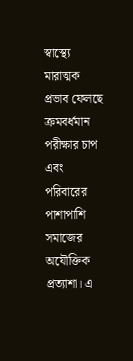স্বাস্থ্যে মারাত্মক প্রভাব ফেলছে ক্রমবর্ধমান পরীক্ষার চাপ এবং পরিবারের পাশাপাশি সমাজের অযৌক্তিক প্রত্যাশা। এ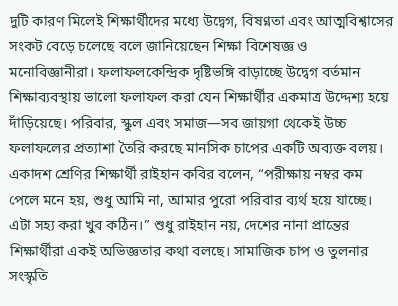দুটি কারণ মিলেই শিক্ষার্থীদের মধ্যে উদ্বেগ, বিষণ্নতা এবং আত্মবিশ্বাসের সংকট বেড়ে চলেছে বলে জানিয়েছেন শিক্ষা বিশেষজ্ঞ ও মনোবিজ্ঞানীরা। ফলাফলকেন্দ্রিক দৃষ্টিভঙ্গি বাড়াচ্ছে উদ্বেগ বর্তমান শিক্ষাব্যবস্থায় ভালো ফলাফল করা যেন শিক্ষার্থীর একমাত্র উদ্দেশ্য হয়ে দাঁড়িয়েছে। পরিবার, স্কুল এবং সমাজ—সব জায়গা থেকেই উচ্চ ফলাফলের প্রত্যাশা তৈরি করছে মানসিক চাপের একটি অব্যক্ত বলয়। একাদশ শ্রেণির শিক্ষার্থী রাইহান কবির বলেন, “পরীক্ষায় নম্বর কম পেলে মনে হয়, শুধু আমি না, আমার পুরো পরিবার ব্যর্থ হয়ে যাচ্ছে। এটা সহ্য করা খুব কঠিন।” শুধু রাইহান নয়, দেশের নানা প্রান্তের শিক্ষার্থীরা একই অভিজ্ঞতার কথা বলছে। সামাজিক চাপ ও তুলনার সংস্কৃতি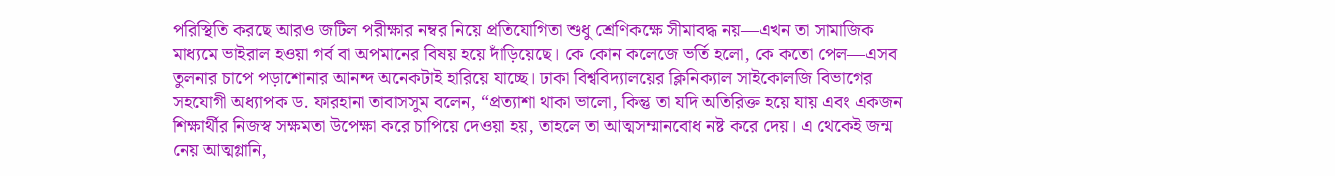পরিস্থিতি করছে আরও জটিল পরীক্ষার নম্বর নিয়ে প্রতিযোগিতা শুধু শ্রেণিকক্ষে সীমাবদ্ধ নয়—এখন তা সামাজিক মাধ্যমে ভাইরাল হওয়া গর্ব বা অপমানের বিষয় হয়ে দাঁড়িয়েছে। কে কোন কলেজে ভর্তি হলো, কে কতো পেল—এসব তুলনার চাপে পড়াশোনার আনন্দ অনেকটাই হারিয়ে যাচ্ছে। ঢাকা বিশ্ববিদ্যালয়ের ক্লিনিক্যাল সাইকোলজি বিভাগের সহযোগী অধ্যাপক ড. ফারহানা তাবাসসুম বলেন, “প্রত্যাশা থাকা ভালো, কিন্তু তা যদি অতিরিক্ত হয়ে যায় এবং একজন শিক্ষার্থীর নিজস্ব সক্ষমতা উপেক্ষা করে চাপিয়ে দেওয়া হয়, তাহলে তা আত্মসম্মানবোধ নষ্ট করে দেয়। এ থেকেই জন্ম নেয় আত্মগ্লানি,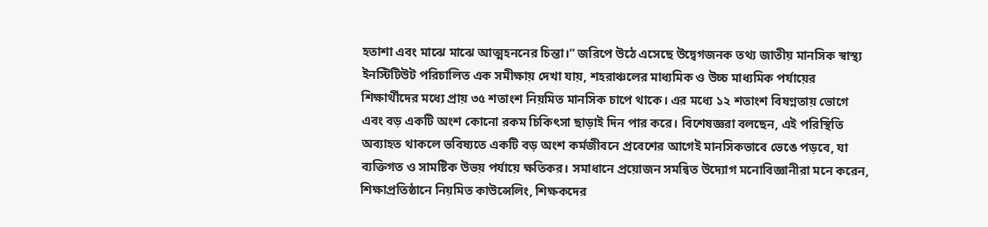হতাশা এবং মাঝে মাঝে আত্মহননের চিন্তা।” জরিপে উঠে এসেছে উদ্বেগজনক তথ্য জাতীয় মানসিক স্বাস্থ্য ইনস্টিটিউট পরিচালিত এক সমীক্ষায় দেখা যায়, শহরাঞ্চলের মাধ্যমিক ও উচ্চ মাধ্যমিক পর্যায়ের শিক্ষার্থীদের মধ্যে প্রায় ৩৫ শতাংশ নিয়মিত মানসিক চাপে থাকে। এর মধ্যে ১২ শতাংশ বিষণ্নতায় ভোগে এবং বড় একটি অংশ কোনো রকম চিকিৎসা ছাড়াই দিন পার করে। বিশেষজ্ঞরা বলছেন, এই পরিস্থিতি অব্যাহত থাকলে ভবিষ্যতে একটি বড় অংশ কর্মজীবনে প্রবেশের আগেই মানসিকভাবে ভেঙে পড়বে, যা ব্যক্তিগত ও সামষ্টিক উভয় পর্যায়ে ক্ষতিকর। সমাধানে প্রয়োজন সমন্বিত উদ্যোগ মনোবিজ্ঞানীরা মনে করেন, শিক্ষাপ্রতিষ্ঠানে নিয়মিত কাউন্সেলিং, শিক্ষকদের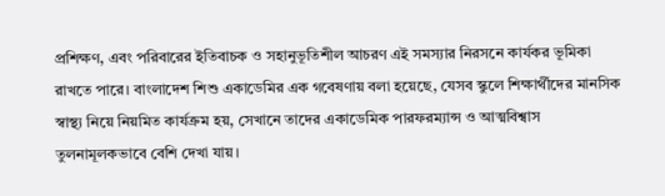প্রশিক্ষণ, এবং পরিবারের ইতিবাচক ও সহানুভূতিশীল আচরণ এই সমস্যার নিরসনে কার্যকর ভূমিকা রাখতে পারে। বাংলাদেশ শিশু একাডেমির এক গবেষণায় বলা হয়েছে, যেসব স্কুলে শিক্ষার্থীদের মানসিক স্বাস্থ্য নিয়ে নিয়মিত কার্যক্রম হয়, সেখানে তাদের একাডেমিক পারফরম্যান্স ও আত্মবিশ্বাস তুলনামূলকভাবে বেশি দেখা যায়।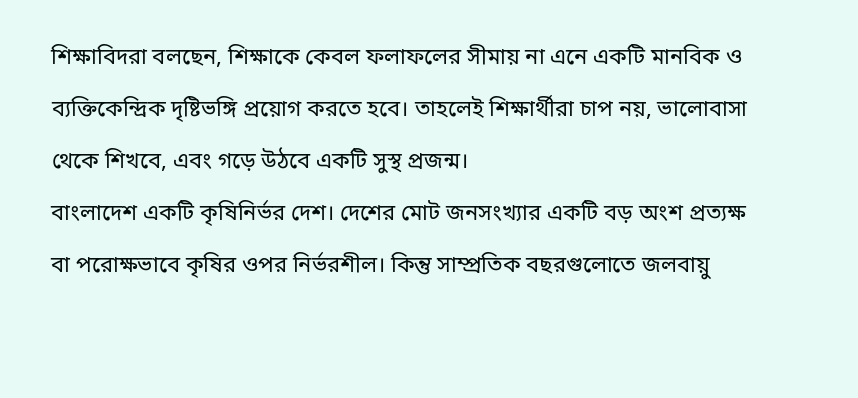শিক্ষাবিদরা বলছেন, শিক্ষাকে কেবল ফলাফলের সীমায় না এনে একটি মানবিক ও ব্যক্তিকেন্দ্রিক দৃষ্টিভঙ্গি প্রয়োগ করতে হবে। তাহলেই শিক্ষার্থীরা চাপ নয়, ভালোবাসা থেকে শিখবে, এবং গড়ে উঠবে একটি সুস্থ প্রজন্ম।
বাংলাদেশ একটি কৃষিনির্ভর দেশ। দেশের মোট জনসংখ্যার একটি বড় অংশ প্রত্যক্ষ বা পরোক্ষভাবে কৃষির ওপর নির্ভরশীল। কিন্তু সাম্প্রতিক বছরগুলোতে জলবায়ু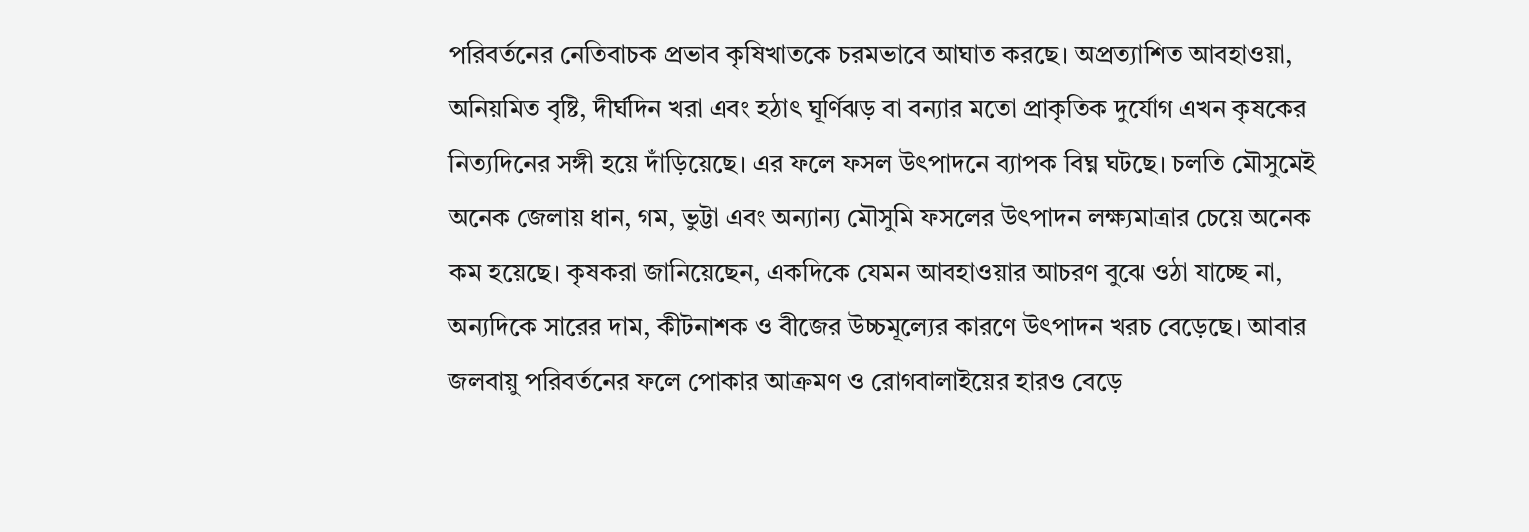পরিবর্তনের নেতিবাচক প্রভাব কৃষিখাতকে চরমভাবে আঘাত করছে। অপ্রত্যাশিত আবহাওয়া, অনিয়মিত বৃষ্টি, দীর্ঘদিন খরা এবং হঠাৎ ঘূর্ণিঝড় বা বন্যার মতো প্রাকৃতিক দুর্যোগ এখন কৃষকের নিত্যদিনের সঙ্গী হয়ে দাঁড়িয়েছে। এর ফলে ফসল উৎপাদনে ব্যাপক বিঘ্ন ঘটছে। চলতি মৌসুমেই অনেক জেলায় ধান, গম, ভুট্টা এবং অন্যান্য মৌসুমি ফসলের উৎপাদন লক্ষ্যমাত্রার চেয়ে অনেক কম হয়েছে। কৃষকরা জানিয়েছেন, একদিকে যেমন আবহাওয়ার আচরণ বুঝে ওঠা যাচ্ছে না, অন্যদিকে সারের দাম, কীটনাশক ও বীজের উচ্চমূল্যের কারণে উৎপাদন খরচ বেড়েছে। আবার জলবায়ু পরিবর্তনের ফলে পোকার আক্রমণ ও রোগবালাইয়ের হারও বেড়ে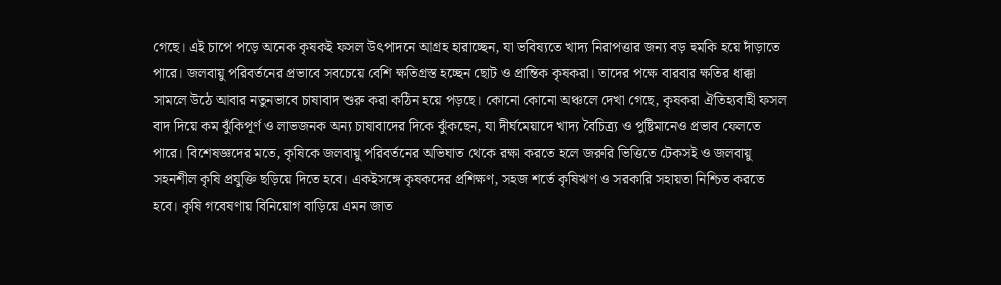গেছে। এই চাপে পড়ে অনেক কৃষকই ফসল উৎপাদনে আগ্রহ হারাচ্ছেন, যা ভবিষ্যতে খাদ্য নিরাপত্তার জন্য বড় হুমকি হয়ে দাঁড়াতে পারে। জলবায়ু পরিবর্তনের প্রভাবে সবচেয়ে বেশি ক্ষতিগ্রস্ত হচ্ছেন ছোট ও প্রান্তিক কৃষকরা। তাদের পক্ষে বারবার ক্ষতির ধাক্কা সামলে উঠে আবার নতুনভাবে চাষাবাদ শুরু করা কঠিন হয়ে পড়ছে। কোনো কোনো অঞ্চলে দেখা গেছে, কৃষকরা ঐতিহ্যবাহী ফসল বাদ দিয়ে কম ঝুঁকিপূর্ণ ও লাভজনক অন্য চাষাবাদের দিকে ঝুঁকছেন, যা দীর্ঘমেয়াদে খাদ্য বৈচিত্র্য ও পুষ্টিমানেও প্রভাব ফেলতে পারে। বিশেষজ্ঞদের মতে, কৃষিকে জলবায়ু পরিবর্তনের অভিঘাত থেকে রক্ষা করতে হলে জরুরি ভিত্তিতে টেকসই ও জলবায়ু সহনশীল কৃষি প্রযুক্তি ছড়িয়ে দিতে হবে। একইসঙ্গে কৃষকদের প্রশিক্ষণ, সহজ শর্তে কৃষিঋণ ও সরকারি সহায়তা নিশ্চিত করতে হবে। কৃষি গবেষণায় বিনিয়োগ বাড়িয়ে এমন জাত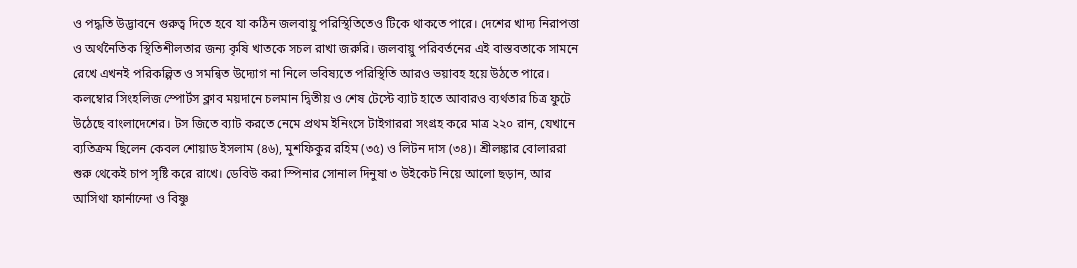ও পদ্ধতি উদ্ভাবনে গুরুত্ব দিতে হবে যা কঠিন জলবায়ু পরিস্থিতিতেও টিকে থাকতে পারে। দেশের খাদ্য নিরাপত্তা ও অর্থনৈতিক স্থিতিশীলতার জন্য কৃষি খাতকে সচল রাখা জরুরি। জলবায়ু পরিবর্তনের এই বাস্তবতাকে সামনে রেখে এখনই পরিকল্পিত ও সমন্বিত উদ্যোগ না নিলে ভবিষ্যতে পরিস্থিতি আরও ভয়াবহ হয়ে উঠতে পারে।
কলম্বোর সিংহলিজ স্পোর্টস ক্লাব ময়দানে চলমান দ্বিতীয় ও শেষ টেস্টে ব্যাট হাতে আবারও ব্যর্থতার চিত্র ফুটে উঠেছে বাংলাদেশের। টস জিতে ব্যাট করতে নেমে প্রথম ইনিংসে টাইগাররা সংগ্রহ করে মাত্র ২২০ রান, যেখানে ব্যতিক্রম ছিলেন কেবল শোয়াড ইসলাম (৪৬), মুশফিকুর রহিম (৩৫) ও লিটন দাস (৩৪)। শ্রীলঙ্কার বোলাররা শুরু থেকেই চাপ সৃষ্টি করে রাখে। ডেবিউ করা স্পিনার সোনাল দিনুষা ৩ উইকেট নিয়ে আলো ছড়ান, আর আসিথা ফার্নান্দো ও বিষ্ণু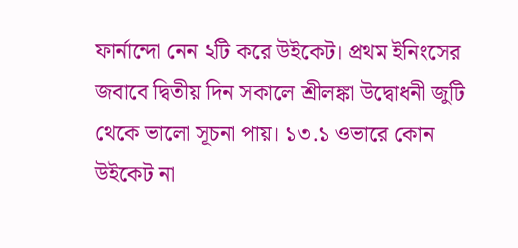ফার্নান্দো নেন ২টি করে উইকেট। প্রথম ইনিংসের জবাবে দ্বিতীয় দিন সকালে শ্রীলঙ্কা উদ্বোধনী জুটি থেকে ভালো সূচনা পায়। ১৩.১ ওভারে কোন উইকেট না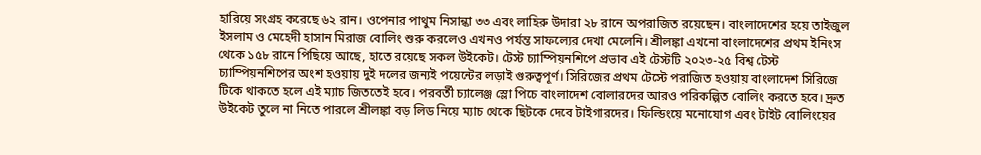হারিয়ে সংগ্রহ করেছে ৬২ রান। ওপেনার পাথুম নিসান্কা ৩৩ এবং লাহিরু উদারা ২৮ রানে অপরাজিত রয়েছেন। বাংলাদেশের হয়ে তাইজুল ইসলাম ও মেহেদী হাসান মিরাজ বোলিং শুরু করলেও এখনও পর্যন্ত সাফল্যের দেখা মেলেনি। শ্রীলঙ্কা এখনো বাংলাদেশের প্রথম ইনিংস থেকে ১৫৮ রানে পিছিয়ে আছে, হাতে রয়েছে সকল উইকেট। টেস্ট চ্যাম্পিয়নশিপে প্রভাব এই টেস্টটি ২০২৩-২৫ বিশ্ব টেস্ট চ্যাম্পিয়নশিপের অংশ হওয়ায় দুই দলের জন্যই পয়েন্টের লড়াই গুরুত্বপূর্ণ। সিরিজের প্রথম টেস্টে পরাজিত হওয়ায় বাংলাদেশ সিরিজে টিকে থাকতে হলে এই ম্যাচ জিততেই হবে। পরবর্তী চ্যালেঞ্জ স্লো পিচে বাংলাদেশ বোলারদের আরও পরিকল্পিত বোলিং করতে হবে। দ্রুত উইকেট তুলে না নিতে পারলে শ্রীলঙ্কা বড় লিড নিয়ে ম্যাচ থেকে ছিটকে দেবে টাইগারদের। ফিল্ডিংয়ে মনোযোগ এবং টাইট বোলিংয়ের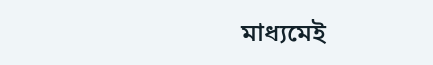মাধ্যমেই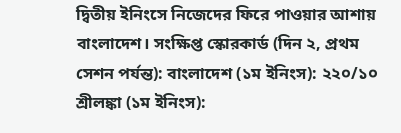দ্বিতীয় ইনিংসে নিজেদের ফিরে পাওয়ার আশায় বাংলাদেশ। সংক্ষিপ্ত স্কোরকার্ড (দিন ২, প্রথম সেশন পর্যন্ত): বাংলাদেশ (১ম ইনিংস): ২২০/১০ শ্রীলঙ্কা (১ম ইনিংস):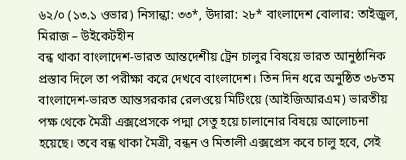৬২/০ (১৩.১ ওভার) নিসান্কা: ৩৩*, উদারা: ২৮* বাংলাদেশ বোলার: তাইজুল, মিরাজ – উইকেটহীন
বন্ধ থাকা বাংলাদেশ-ভারত আন্তদেশীয় ট্রেন চালুর বিষয়ে ভারত আনুষ্ঠানিক প্রস্তাব দিলে তা পরীক্ষা করে দেখবে বাংলাদেশ। তিন দিন ধরে অনুষ্ঠিত ৩৮তম বাংলাদেশ-ভারত আন্তসরকার রেলওয়ে মিটিংয়ে (আইজিআরএম) ভারতীয় পক্ষ থেকে মৈত্রী এক্সপ্রেসকে পদ্মা সেতু হয়ে চালানোর বিষয়ে আলোচনা হয়েছে। তবে বন্ধ থাকা মৈত্রী, বন্ধন ও মিতালী এক্সপ্রেস কবে চালু হবে, সেই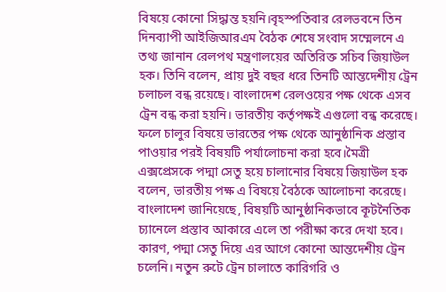বিষয়ে কোনো সিদ্ধান্ত হয়নি।বৃহস্পতিবার রেলভবনে তিন দিনব্যাপী আইজিআরএম বৈঠক শেষে সংবাদ সম্মেলনে এ তথ্য জানান রেলপথ মন্ত্রণালয়ের অতিরিক্ত সচিব জিয়াউল হক। তিনি বলেন, প্রায় দুই বছর ধরে তিনটি আন্তদেশীয় ট্রেন চলাচল বন্ধ রয়েছে। বাংলাদেশ রেলওয়ের পক্ষ থেকে এসব ট্রেন বন্ধ করা হয়নি। ভারতীয় কর্তৃপক্ষই এগুলো বন্ধ করেছে। ফলে চালুর বিষয়ে ভারতের পক্ষ থেকে আনুষ্ঠানিক প্রস্তাব পাওয়ার পরই বিষয়টি পর্যালোচনা করা হবে।মৈত্রী এক্সপ্রেসকে পদ্মা সেতু হয়ে চালানোর বিষয়ে জিয়াউল হক বলেন, ভারতীয় পক্ষ এ বিষয়ে বৈঠকে আলোচনা করেছে। বাংলাদেশ জানিয়েছে, বিষয়টি আনুষ্ঠানিকভাবে কূটনৈতিক চ্যানেলে প্রস্তাব আকারে এলে তা পরীক্ষা করে দেখা হবে। কারণ, পদ্মা সেতু দিয়ে এর আগে কোনো আন্তদেশীয় ট্রেন চলেনি। নতুন রুটে ট্রেন চালাতে কারিগরি ও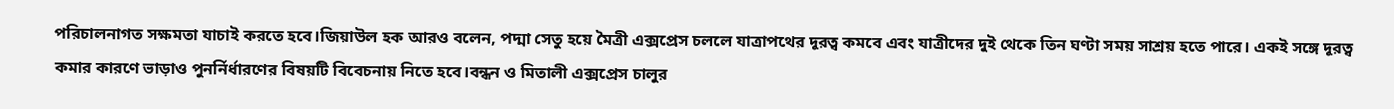পরিচালনাগত সক্ষমতা যাচাই করতে হবে।জিয়াউল হক আরও বলেন, পদ্মা সেতু হয়ে মৈত্রী এক্সপ্রেস চললে যাত্রাপথের দূরত্ব কমবে এবং যাত্রীদের দুই থেকে তিন ঘণ্টা সময় সাশ্রয় হতে পারে। একই সঙ্গে দূরত্ব কমার কারণে ভাড়াও পুনর্নির্ধারণের বিষয়টি বিবেচনায় নিতে হবে।বন্ধন ও মিতালী এক্সপ্রেস চালুর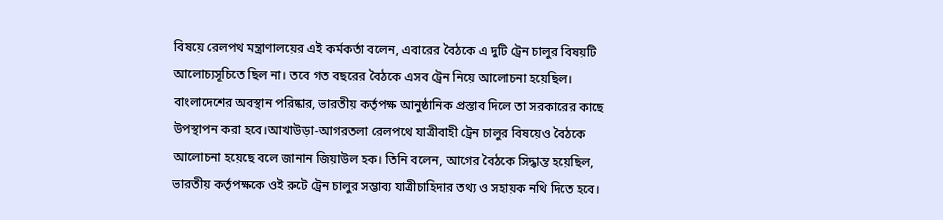বিষয়ে রেলপথ মন্ত্রাণালয়ের এই কর্মকর্তা বলেন, এবারের বৈঠকে এ দুটি ট্রেন চালুর বিষয়টি আলোচ্যসূচিতে ছিল না। তবে গত বছরের বৈঠকে এসব ট্রেন নিয়ে আলোচনা হয়েছিল। বাংলাদেশের অবস্থান পরিষ্কার, ভারতীয় কর্তৃপক্ষ আনুষ্ঠানিক প্রস্তাব দিলে তা সরকারের কাছে উপস্থাপন করা হবে।আখাউড়া-আগরতলা রেলপথে যাত্রীবাহী ট্রেন চালুর বিষয়েও বৈঠকে আলোচনা হয়েছে বলে জানান জিয়াউল হক। তিনি বলেন, আগের বৈঠকে সিদ্ধান্ত হয়েছিল, ভারতীয় কর্তৃপক্ষকে ওই রুটে ট্রেন চালুর সম্ভাব্য যাত্রীচাহিদার তথ্য ও সহায়ক নথি দিতে হবে।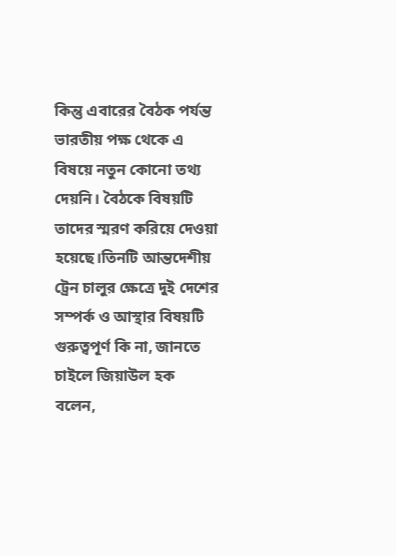কিন্তু এবারের বৈঠক পর্যন্ত ভারতীয় পক্ষ থেকে এ বিষয়ে নতুন কোনো তথ্য দেয়নি। বৈঠকে বিষয়টি তাদের স্মরণ করিয়ে দেওয়া হয়েছে।তিনটি আন্তদেশীয় ট্রেন চালুর ক্ষেত্রে দুই দেশের সম্পর্ক ও আস্থার বিষয়টি গুরুত্বপূর্ণ কি না, জানতে চাইলে জিয়াউল হক বলেন,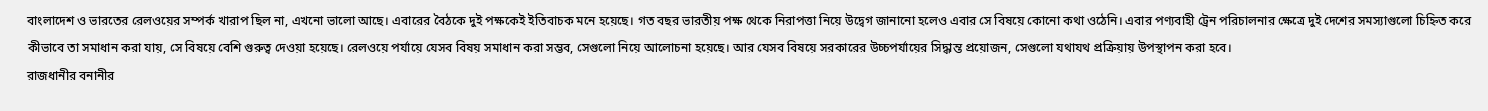বাংলাদেশ ও ভারতের রেলওয়ের সম্পর্ক খারাপ ছিল না, এখনো ভালো আছে। এবারের বৈঠকে দুই পক্ষকেই ইতিবাচক মনে হয়েছে। গত বছর ভারতীয় পক্ষ থেকে নিরাপত্তা নিয়ে উদ্বেগ জানানো হলেও এবার সে বিষয়ে কোনো কথা ওঠেনি। এবার পণ্যবাহী ট্রেন পরিচালনার ক্ষেত্রে দুই দেশের সমস্যাগুলো চিহ্নিত করে কীভাবে তা সমাধান করা যায়, সে বিষয়ে বেশি গুরুত্ব দেওয়া হয়েছে। রেলওয়ে পর্যায়ে যেসব বিষয় সমাধান করা সম্ভব, সেগুলো নিয়ে আলোচনা হয়েছে। আর যেসব বিষয়ে সরকারের উচ্চপর্যায়ের সিদ্ধান্ত প্রয়োজন, সেগুলো যথাযথ প্রক্রিয়ায় উপস্থাপন করা হবে।
রাজধানীর বনানীর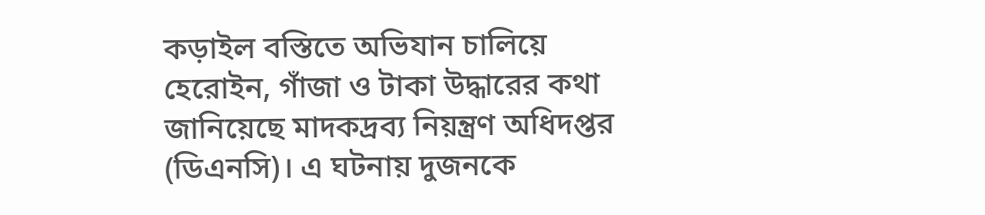কড়াইল বস্তিতে অভিযান চালিয়ে হেরোইন, গাঁজা ও টাকা উদ্ধারের কথা জানিয়েছে মাদকদ্রব্য নিয়ন্ত্রণ অধিদপ্তর (ডিএনসি)। এ ঘটনায় দুজনকে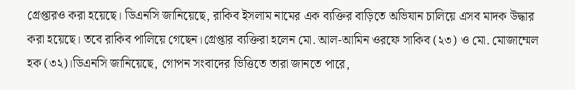গ্রেপ্তারও করা হয়েছে। ডিএনসি জানিয়েছে, রাকিব ইসলাম নামের এক ব্যক্তির বাড়িতে অভিযান চালিয়ে এসব মাদক উদ্ধার করা হয়েছে। তবে রাকিব পালিয়ে গেছেন।গ্রেপ্তার ব্যক্তিরা হলেন মো. আল-আমিন ওরফে সাকিব (২৩) ও মো. মোজাম্মেল হক (৩২)।ডিএনসি জানিয়েছে, গোপন সংবাদের ভিত্তিতে তারা জানতে পারে,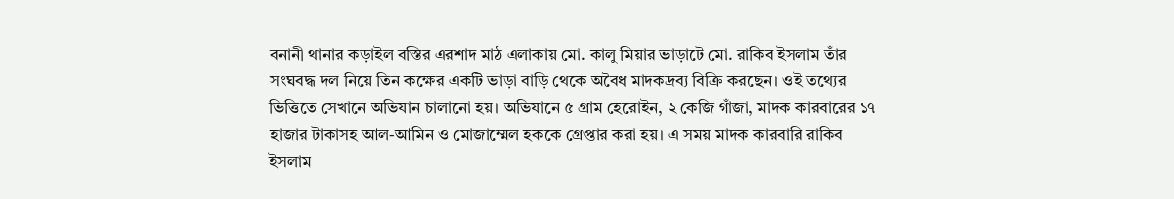বনানী থানার কড়াইল বস্তির এরশাদ মাঠ এলাকায় মো. কালু মিয়ার ভাড়াটে মো. রাকিব ইসলাম তাঁর সংঘবদ্ধ দল নিয়ে তিন কক্ষের একটি ভাড়া বাড়ি থেকে অবৈধ মাদকদ্রব্য বিক্রি করছেন। ওই তথ্যের ভিত্তিতে সেখানে অভিযান চালানো হয়। অভিযানে ৫ গ্রাম হেরোইন, ২ কেজি গাঁজা, মাদক কারবারের ১৭ হাজার টাকাসহ আল-আমিন ও মোজাম্মেল হককে গ্রেপ্তার করা হয়। এ সময় মাদক কারবারি রাকিব ইসলাম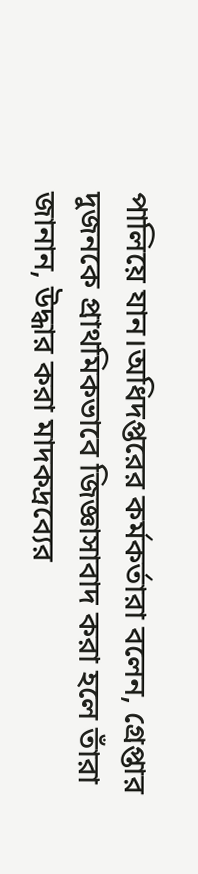পালিয়ে যান।অধিদপ্তরের কর্মকর্তারা বলেন, গ্রেপ্তার দুজনকে প্রাথমিকভাবে জিজ্ঞাসাবাদ করা হলে তাঁরা জানান, উদ্ধার করা মাদকদ্রব্যের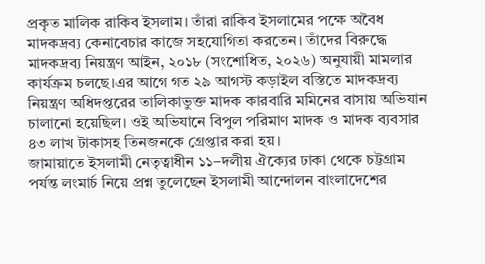প্রকৃত মালিক রাকিব ইসলাম। তাঁরা রাকিব ইসলামের পক্ষে অবৈধ মাদকদ্রব্য কেনাবেচার কাজে সহযোগিতা করতেন। তাঁদের বিরুদ্ধে মাদকদ্রব্য নিয়ন্ত্রণ আইন, ২০১৮ (সংশোধিত, ২০২৬) অনুযায়ী মামলার কার্যক্রম চলছে।এর আগে গত ২৯ আগস্ট কড়াইল বস্তিতে মাদকদ্রব্য নিয়ন্ত্রণ অধিদপ্তরের তালিকাভুক্ত মাদক কারবারি মমিনের বাসায় অভিযান চালানো হয়েছিল। ওই অভিযানে বিপুল পরিমাণ মাদক ও মাদক ব্যবসার ৪৩ লাখ টাকাসহ তিনজনকে গ্রেপ্তার করা হয়।
জামায়াতে ইসলামী নেতৃত্বাধীন ১১–দলীয় ঐক্যের ঢাকা থেকে চট্টগ্রাম পর্যন্ত লংমার্চ নিয়ে প্রশ্ন তুলেছেন ইসলামী আন্দোলন বাংলাদেশের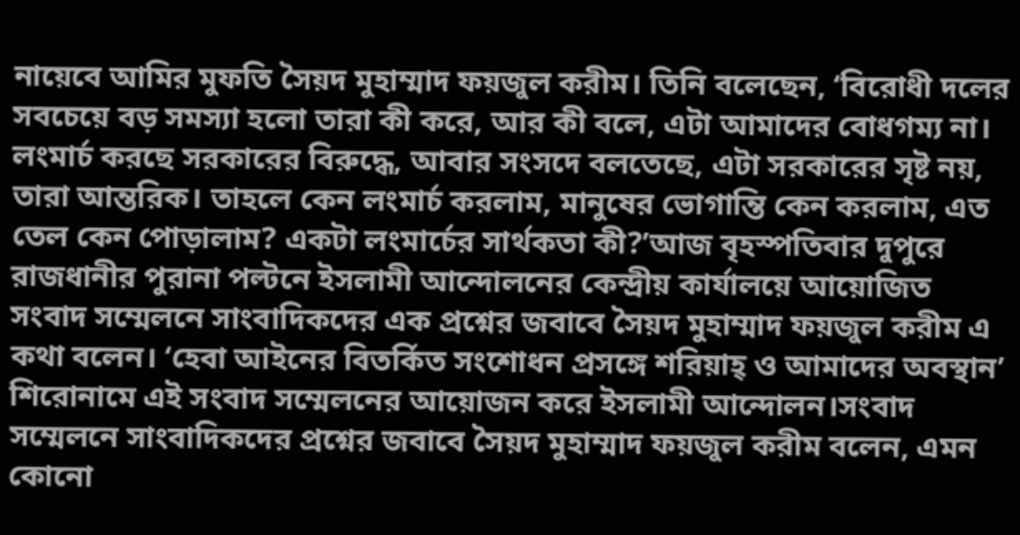নায়েবে আমির মুফতি সৈয়দ মুহাম্মাদ ফয়জুল করীম। তিনি বলেছেন, ‘বিরোধী দলের সবচেয়ে বড় সমস্যা হলো তারা কী করে, আর কী বলে, এটা আমাদের বোধগম্য না। লংমার্চ করছে সরকারের বিরুদ্ধে, আবার সংসদে বলতেছে, এটা সরকারের সৃষ্ট নয়, তারা আন্তরিক। তাহলে কেন লংমার্চ করলাম, মানুষের ভোগান্তি কেন করলাম, এত তেল কেন পোড়ালাম? একটা লংমার্চের সার্থকতা কী?’আজ বৃহস্পতিবার দুপুরে রাজধানীর পুরানা পল্টনে ইসলামী আন্দোলনের কেন্দ্রীয় কার্যালয়ে আয়োজিত সংবাদ সম্মেলনে সাংবাদিকদের এক প্রশ্নের জবাবে সৈয়দ মুহাম্মাদ ফয়জুল করীম এ কথা বলেন। ‘হেবা আইনের বিতর্কিত সংশোধন প্রসঙ্গে শরিয়াহ্ ও আমাদের অবস্থান’ শিরোনামে এই সংবাদ সম্মেলনের আয়োজন করে ইসলামী আন্দোলন।সংবাদ সম্মেলনে সাংবাদিকদের প্রশ্নের জবাবে সৈয়দ মুহাম্মাদ ফয়জুল করীম বলেন, এমন কোনো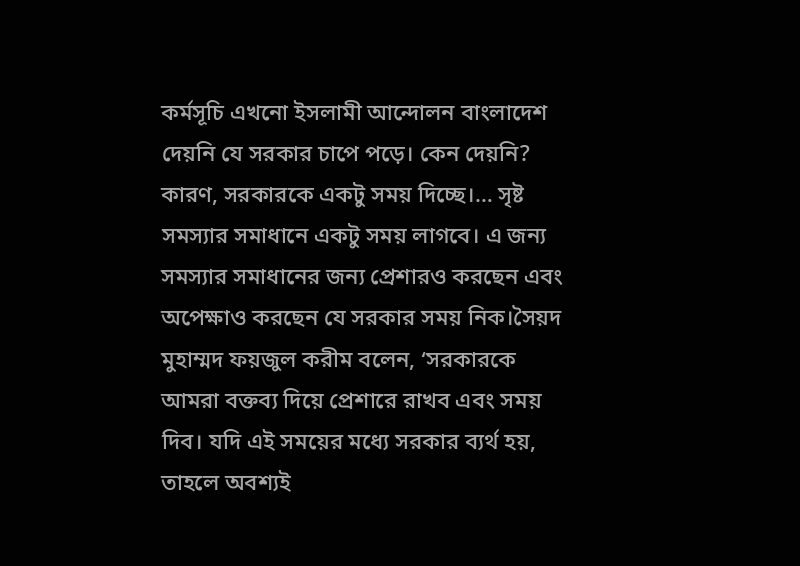কর্মসূচি এখনো ইসলামী আন্দোলন বাংলাদেশ দেয়নি যে সরকার চাপে পড়ে। কেন দেয়নি? কারণ, সরকারকে একটু সময় দিচ্ছে।… সৃষ্ট সমস্যার সমাধানে একটু সময় লাগবে। এ জন্য সমস্যার সমাধানের জন্য প্রেশারও করছেন এবং অপেক্ষাও করছেন যে সরকার সময় নিক।সৈয়দ মুহাম্মদ ফয়জুল করীম বলেন, ‘সরকারকে আমরা বক্তব্য দিয়ে প্রেশারে রাখব এবং সময় দিব। যদি এই সময়ের মধ্যে সরকার ব্যর্থ হয়, তাহলে অবশ্যই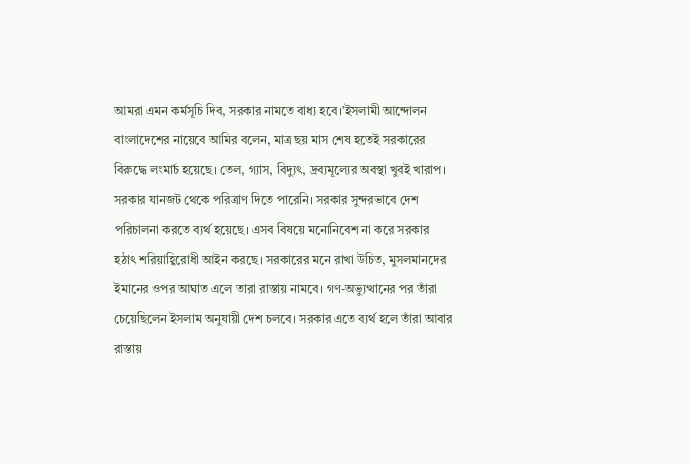আমরা এমন কর্মসূচি দিব, সরকার নামতে বাধ্য হবে।’ইসলামী আন্দোলন বাংলাদেশের নায়েবে আমির বলেন, মাত্র ছয় মাস শেষ হতেই সরকারের বিরুদ্ধে লংমার্চ হয়েছে। তেল, গ্যাস, বিদ্যুৎ, দ্রব্যমূল্যের অবস্থা খুবই খারাপ। সরকার যানজট থেকে পরিত্রাণ দিতে পারেনি। সরকার সুন্দরভাবে দেশ পরিচালনা করতে ব্যর্থ হয়েছে। এসব বিষয়ে মনোনিবেশ না করে সরকার হঠাৎ শরিয়াহ্বিরোধী আইন করছে। সরকারের মনে রাখা উচিত, মুসলমানদের ইমানের ওপর আঘাত এলে তারা রাস্তায় নামবে। গণ-অভ্যুত্থানের পর তাঁরা চেয়েছিলেন ইসলাম অনুযায়ী দেশ চলবে। সরকার এতে ব্যর্থ হলে তাঁরা আবার রাস্তায়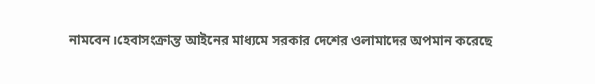নামবেন।হেবাসংক্রান্ত আইনের মাধ্যমে সরকার দেশের ওলামাদের অপমান করেছে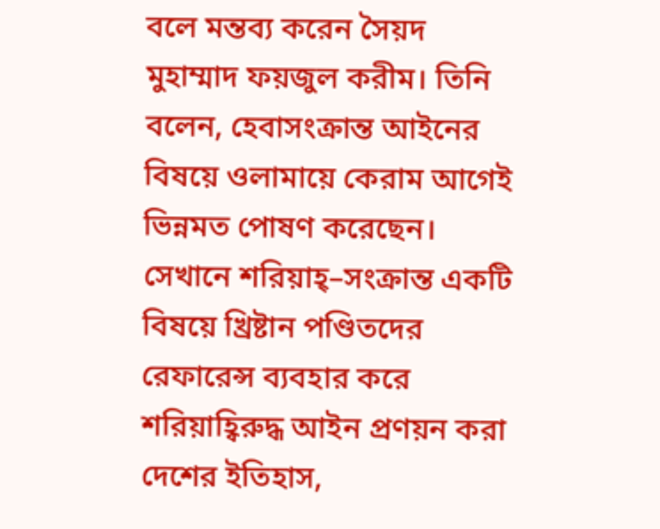বলে মন্তব্য করেন সৈয়দ মুহাম্মাদ ফয়জুল করীম। তিনি বলেন, হেবাসংক্রান্ত আইনের বিষয়ে ওলামায়ে কেরাম আগেই ভিন্নমত পোষণ করেছেন। সেখানে শরিয়াহ্–সংক্রান্ত একটি বিষয়ে খ্রিষ্টান পণ্ডিতদের রেফারেন্স ব্যবহার করে শরিয়াহ্বিরুদ্ধ আইন প্রণয়ন করা দেশের ইতিহাস,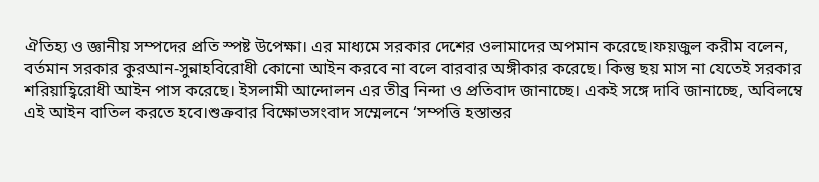ঐতিহ্য ও জ্ঞানীয় সম্পদের প্রতি স্পষ্ট উপেক্ষা। এর মাধ্যমে সরকার দেশের ওলামাদের অপমান করেছে।ফয়জুল করীম বলেন, বর্তমান সরকার কুরআন-সুন্নাহবিরোধী কোনো আইন করবে না বলে বারবার অঙ্গীকার করেছে। কিন্তু ছয় মাস না যেতেই সরকার শরিয়াহ্বিরোধী আইন পাস করেছে। ইসলামী আন্দোলন এর তীব্র নিন্দা ও প্রতিবাদ জানাচ্ছে। একই সঙ্গে দাবি জানাচ্ছে, অবিলম্বে এই আইন বাতিল করতে হবে।শুক্রবার বিক্ষোভসংবাদ সম্মেলনে ‘সম্পত্তি হস্তান্তর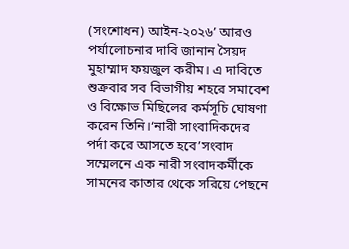(সংশোধন) আইন-২০২৬’ আরও পর্যালোচনার দাবি জানান সৈয়দ মুহাম্মাদ ফয়জুল করীম। এ দাবিতে শুক্রবার সব বিভাগীয় শহরে সমাবেশ ও বিক্ষোভ মিছিলের কর্মসূচি ঘোষণা করেন তিনি।‘নারী সাংবাদিকদের পর্দা করে আসতে হবে’সংবাদ সম্মেলনে এক নারী সংবাদকর্মীকে সামনের কাতার থেকে সরিয়ে পেছনে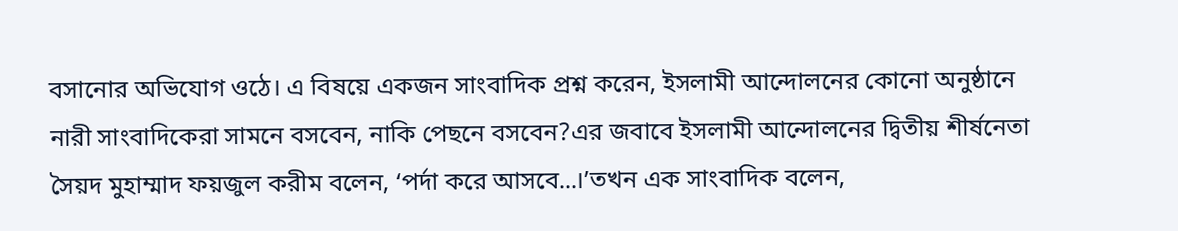বসানোর অভিযোগ ওঠে। এ বিষয়ে একজন সাংবাদিক প্রশ্ন করেন, ইসলামী আন্দোলনের কোনো অনুষ্ঠানে নারী সাংবাদিকেরা সামনে বসবেন, নাকি পেছনে বসবেন?এর জবাবে ইসলামী আন্দোলনের দ্বিতীয় শীর্ষনেতা সৈয়দ মুহাম্মাদ ফয়জুল করীম বলেন, ‘পর্দা করে আসবে...।’তখন এক সাংবাদিক বলেন,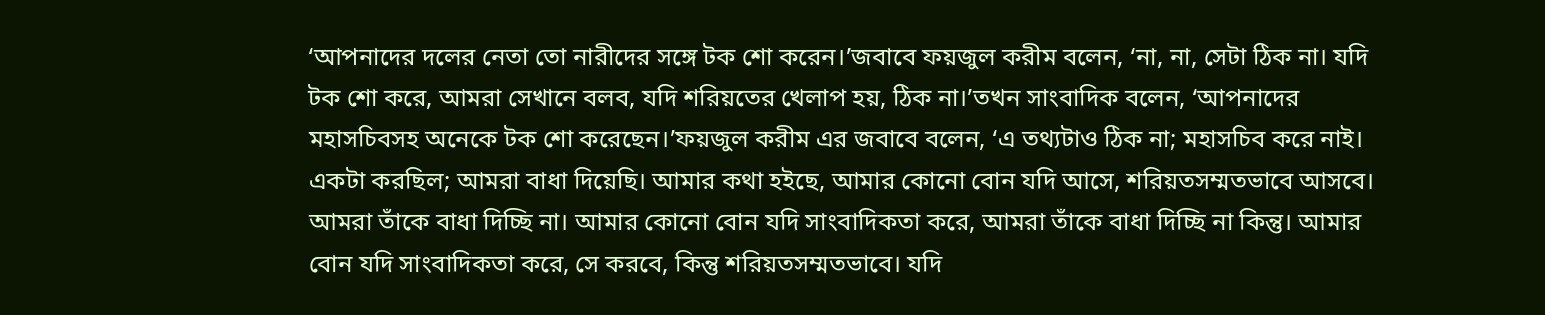‘আপনাদের দলের নেতা তো নারীদের সঙ্গে টক শো করেন।’জবাবে ফয়জুল করীম বলেন, ‘না, না, সেটা ঠিক না। যদি টক শো করে, আমরা সেখানে বলব, যদি শরিয়তের খেলাপ হয়, ঠিক না।’তখন সাংবাদিক বলেন, ‘আপনাদের মহাসচিবসহ অনেকে টক শো করেছেন।’ফয়জুল করীম এর জবাবে বলেন, ‘এ তথ্যটাও ঠিক না; মহাসচিব করে নাই। একটা করছিল; আমরা বাধা দিয়েছি। আমার কথা হইছে, আমার কোনো বোন যদি আসে, শরিয়তসম্মতভাবে আসবে। আমরা তাঁকে বাধা দিচ্ছি না। আমার কোনো বোন যদি সাংবাদিকতা করে, আমরা তাঁকে বাধা দিচ্ছি না কিন্তু। আমার বোন যদি সাংবাদিকতা করে, সে করবে, কিন্তু শরিয়তসম্মতভাবে। যদি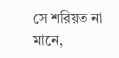সে শরিয়ত না মানে,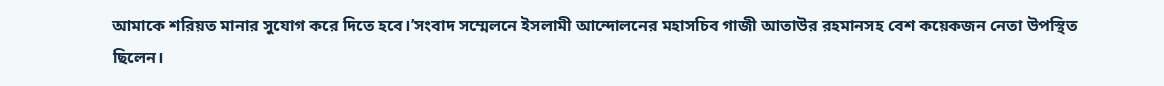আমাকে শরিয়ত মানার সুযোগ করে দিতে হবে।’সংবাদ সম্মেলনে ইসলামী আন্দোলনের মহাসচিব গাজী আতাউর রহমানসহ বেশ কয়েকজন নেতা উপস্থিত ছিলেন।